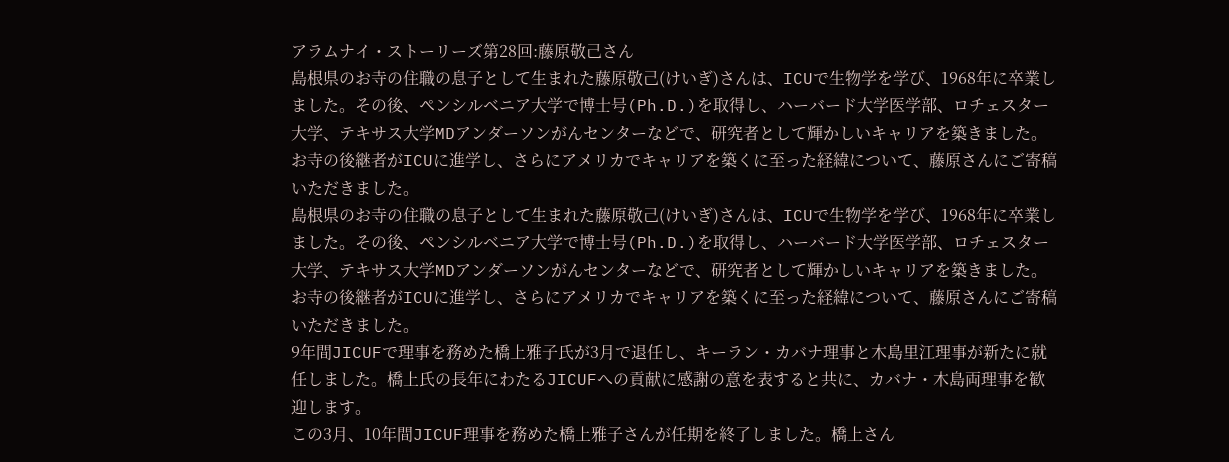アラムナイ・ストーリーズ第28回:藤原敬己さん
島根県のお寺の住職の息子として生まれた藤原敬己(けいぎ)さんは、ICUで生物学を学び、1968年に卒業しました。その後、ペンシルベニア大学で博士号(Ph.D.)を取得し、ハーバード大学医学部、ロチェスター大学、テキサス大学MDアンダーソンがんセンターなどで、研究者として輝かしいキャリアを築きました。お寺の後継者がICUに進学し、さらにアメリカでキャリアを築くに至った経緯について、藤原さんにご寄稿いただきました。
島根県のお寺の住職の息子として生まれた藤原敬己(けいぎ)さんは、ICUで生物学を学び、1968年に卒業しました。その後、ペンシルベニア大学で博士号(Ph.D.)を取得し、ハーバード大学医学部、ロチェスター大学、テキサス大学MDアンダーソンがんセンターなどで、研究者として輝かしいキャリアを築きました。お寺の後継者がICUに進学し、さらにアメリカでキャリアを築くに至った経緯について、藤原さんにご寄稿いただきました。
9年間JICUFで理事を務めた橋上雅子氏が3月で退任し、キーラン・カバナ理事と木島里江理事が新たに就任しました。橋上氏の長年にわたるJICUFへの貢献に感謝の意を表すると共に、カバナ・木島両理事を歓迎します。
この3月、10年間JICUF理事を務めた橋上雅子さんが任期を終了しました。橋上さん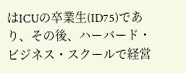はICUの卒業生(ID75)であり、その後、ハーバード・ビジネス・スクールで経営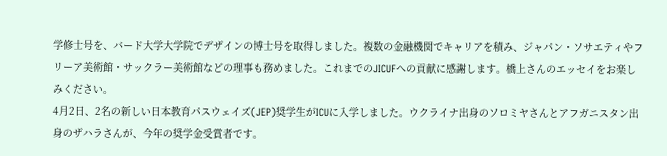学修士号を、バード大学大学院でデザインの博士号を取得しました。複数の金融機関でキャリアを積み、ジャパン・ソサエティやフリーア美術館・サックラー美術館などの理事も務めました。これまでのJICUFへの貢献に感謝します。橋上さんのエッセイをお楽しみください。
4月2日、2名の新しい日本教育パスウェイズ(JEP)奨学生がICUに入学しました。ウクライナ出身のソロミヤさんとアフガニスタン出身のザハラさんが、今年の奨学金受賞者です。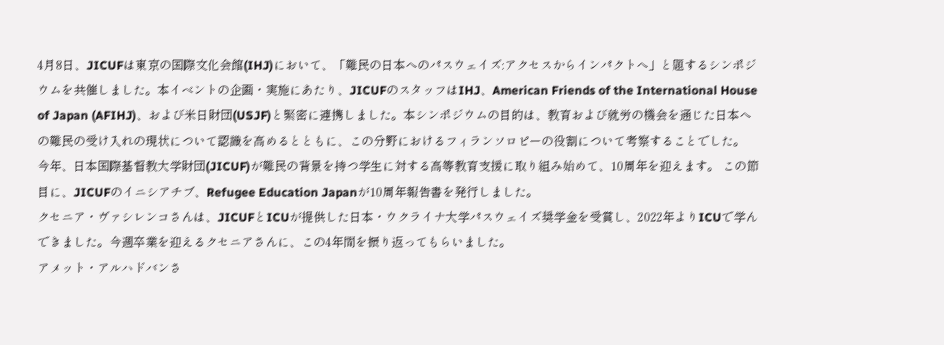4月8日、JICUFは東京の国際文化会館(IHJ)において、「難民の日本へのパスウェイズ:アクセスからインパクトへ」と題するシンポジウムを共催しました。本イベントの企画・実施にあたり、JICUFのスタッフはIHJ、American Friends of the International House of Japan (AFIHJ)、および米日財団(USJF)と緊密に連携しました。本シンポジウムの目的は、教育および就労の機会を通じた日本への難民の受け入れの現状について認識を高めるとともに、この分野におけるフィランソロピーの役割について考察することでした。
今年、日本国際基督教大学財団(JICUF)が難民の背景を持つ学生に対する高等教育支援に取り組み始めて、10周年を迎えます。 この節目に、JICUFのイニシアチブ、Refugee Education Japanが10周年報告書を発行しました。
クセニア・ヴァシレンコさんは、JICUFとICUが提供した日本・ウクライナ大学パスウェイズ奨学金を受賞し、2022年よりICUで学んできました。今週卒業を迎えるクセニアさんに、この4年間を振り返ってもらいました。
アメット・アルハドバンさ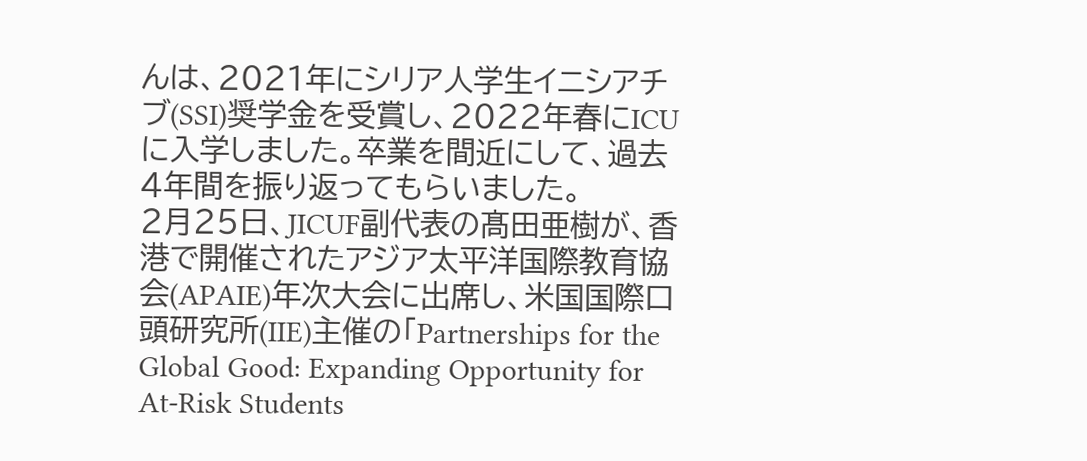んは、2021年にシリア人学生イニシアチブ(SSI)奨学金を受賞し、2022年春にICUに入学しました。卒業を間近にして、過去4年間を振り返ってもらいました。
2月25日、JICUF副代表の髙田亜樹が、香港で開催されたアジア太平洋国際教育協会(APAIE)年次大会に出席し、米国国際口頭研究所(IIE)主催の「Partnerships for the Global Good: Expanding Opportunity for At-Risk Students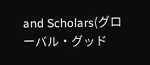and Scholars(グローバル・グッド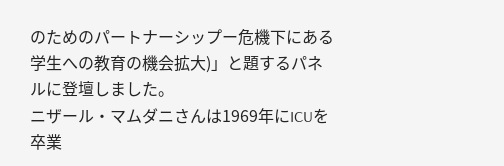のためのパートナーシップー危機下にある学生への教育の機会拡大)」と題するパネルに登壇しました。
ニザール・マムダニさんは1969年にICUを卒業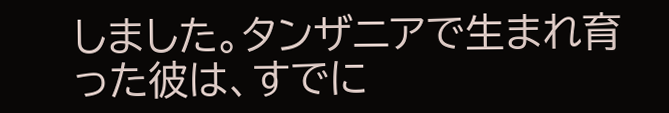しました。タンザニアで生まれ育った彼は、すでに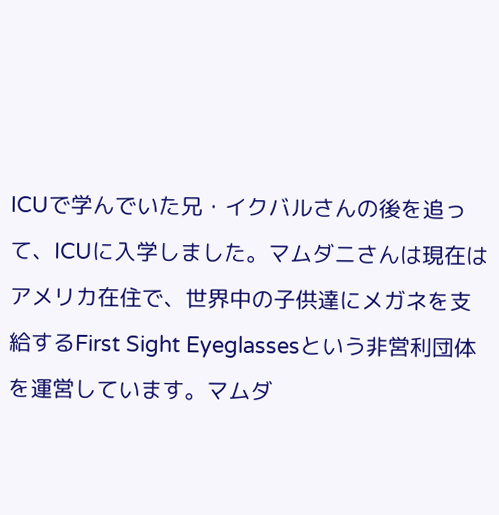ICUで学んでいた兄・イクバルさんの後を追って、ICUに入学しました。マムダニさんは現在はアメリカ在住で、世界中の子供達にメガネを支給するFirst Sight Eyeglassesという非営利団体を運営しています。マムダ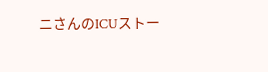ニさんのICUストー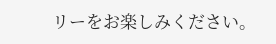リーをお楽しみください。